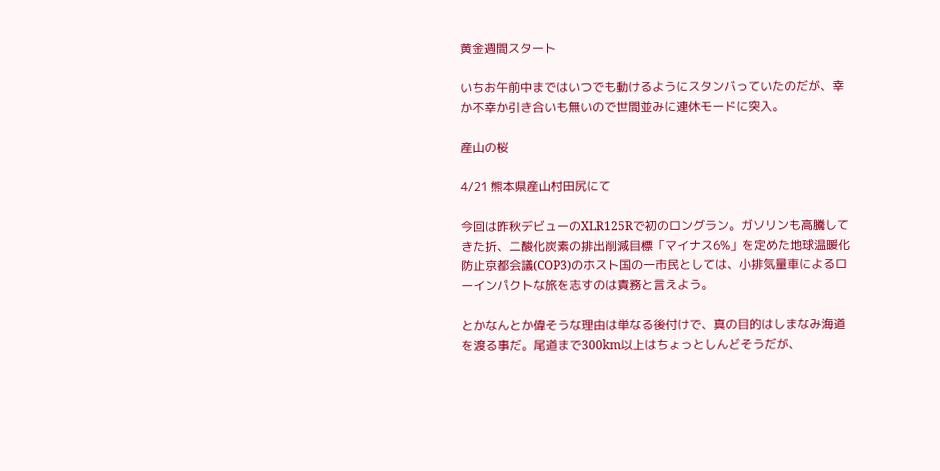黄金週間スタート

いちお午前中まではいつでも動けるようにスタンバっていたのだが、幸か不幸か引き合いも無いので世間並みに連休モードに突入。

産山の桜

4/21 熊本県産山村田尻にて

今回は昨秋デビューのXLR125Rで初のロングラン。ガソリンも高騰してきた折、二酸化炭素の排出削減目標「マイナス6%」を定めた地球温暖化防止京都会議(COP3)のホスト国の一市民としては、小排気量車によるローインパクトな旅を志すのは責務と言えよう。

とかなんとか偉そうな理由は単なる後付けで、真の目的はしまなみ海道を渡る事だ。尾道まで300km以上はちょっとしんどそうだが、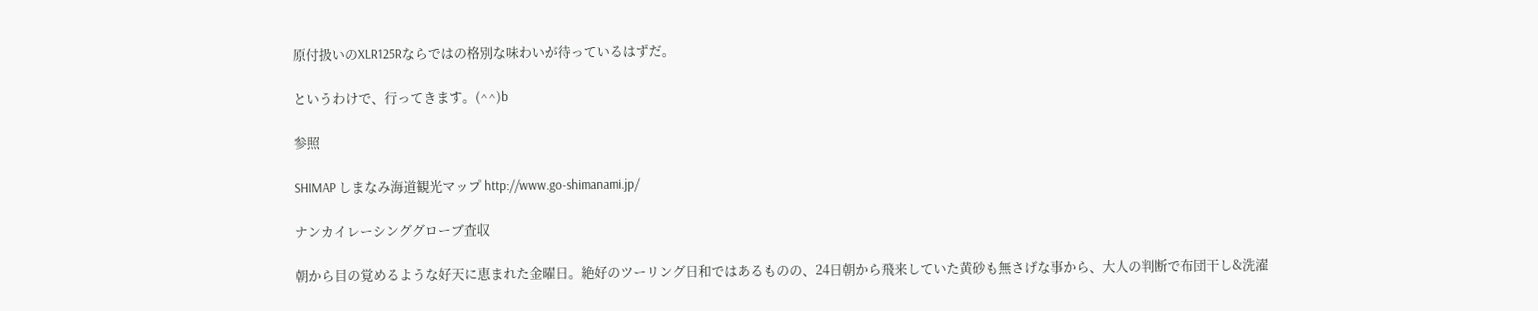原付扱いのXLR125Rならではの格別な味わいが待っているはずだ。

というわけで、行ってきます。(^^)b

参照

SHIMAP しまなみ海道観光マップ http://www.go-shimanami.jp/

ナンカイレーシンググローブ査収

朝から目の覚めるような好天に恵まれた金曜日。絶好のツーリング日和ではあるものの、24日朝から飛来していた黄砂も無さげな事から、大人の判断で布団干し&洗濯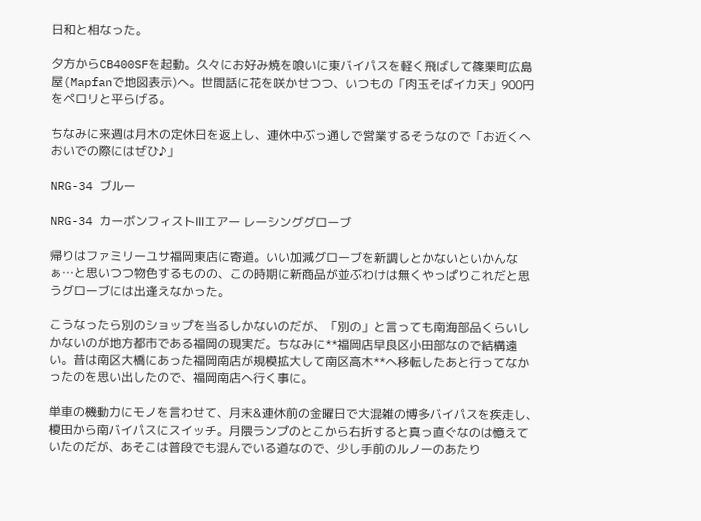日和と相なった。

夕方からCB400SFを起動。久々にお好み焼を喰いに東バイパスを軽く飛ばして篠栗町広島屋(Mapfanで地図表示)へ。世間話に花を咲かせつつ、いつもの「肉玉そばイカ天」900円をペロリと平らげる。

ちなみに来週は月木の定休日を返上し、連休中ぶっ通しで営業するそうなので「お近くへおいでの際にはぜひ♪」

NRG-34 ブルー

NRG-34 カーボンフィストⅢエアー レーシンググローブ

帰りはファミリーユサ福岡東店に寄道。いい加減グローブを新調しとかないといかんなぁ…と思いつつ物色するものの、この時期に新商品が並ぶわけは無くやっぱりこれだと思うグローブには出逢えなかった。

こうなったら別のショップを当るしかないのだが、「別の」と言っても南海部品くらいしかないのが地方都市である福岡の現実だ。ちなみに**福岡店早良区小田部なので結構遠い。昔は南区大橋にあった福岡南店が規模拡大して南区高木**へ移転したあと行ってなかったのを思い出したので、福岡南店へ行く事に。

単車の機動力にモノを言わせて、月末&連休前の金曜日で大混雑の博多バイパスを疾走し、榎田から南バイパスにスイッチ。月隈ランプのとこから右折すると真っ直ぐなのは憶えていたのだが、あそこは普段でも混んでいる道なので、少し手前のルノーのあたり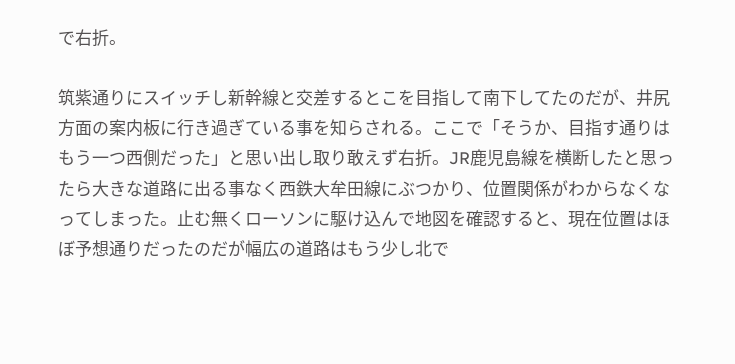で右折。

筑紫通りにスイッチし新幹線と交差するとこを目指して南下してたのだが、井尻方面の案内板に行き過ぎている事を知らされる。ここで「そうか、目指す通りはもう一つ西側だった」と思い出し取り敢えず右折。JR鹿児島線を横断したと思ったら大きな道路に出る事なく西鉄大牟田線にぶつかり、位置関係がわからなくなってしまった。止む無くローソンに駆け込んで地図を確認すると、現在位置はほぼ予想通りだったのだが幅広の道路はもう少し北で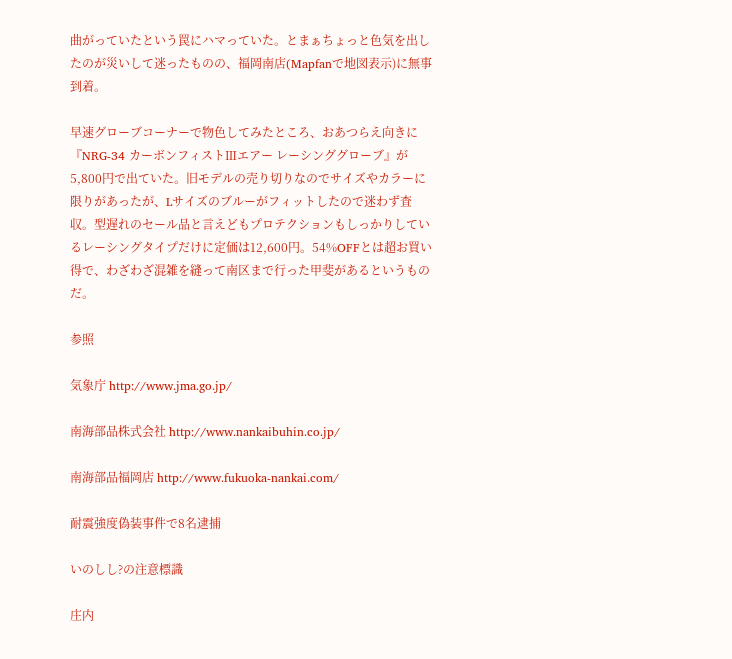曲がっていたという罠にハマっていた。とまぁちょっと色気を出したのが災いして迷ったものの、福岡南店(Mapfanで地図表示)に無事到着。

早速グローブコーナーで物色してみたところ、おあつらえ向きに『NRG-34 カーボンフィストⅢエアー レーシンググローブ』が5,800円で出ていた。旧モデルの売り切りなのでサイズやカラーに限りがあったが、Lサイズのブルーがフィットしたので迷わず査収。型遅れのセール品と言えどもプロテクションもしっかりしているレーシングタイプだけに定価は12,600円。54%OFFとは超お買い得で、わざわざ混雑を縫って南区まで行った甲斐があるというものだ。

参照

気象庁 http://www.jma.go.jp/

南海部品株式会社 http://www.nankaibuhin.co.jp/

南海部品福岡店 http://www.fukuoka-nankai.com/

耐震強度偽装事件で8名逮捕

いのしし?の注意標識

庄内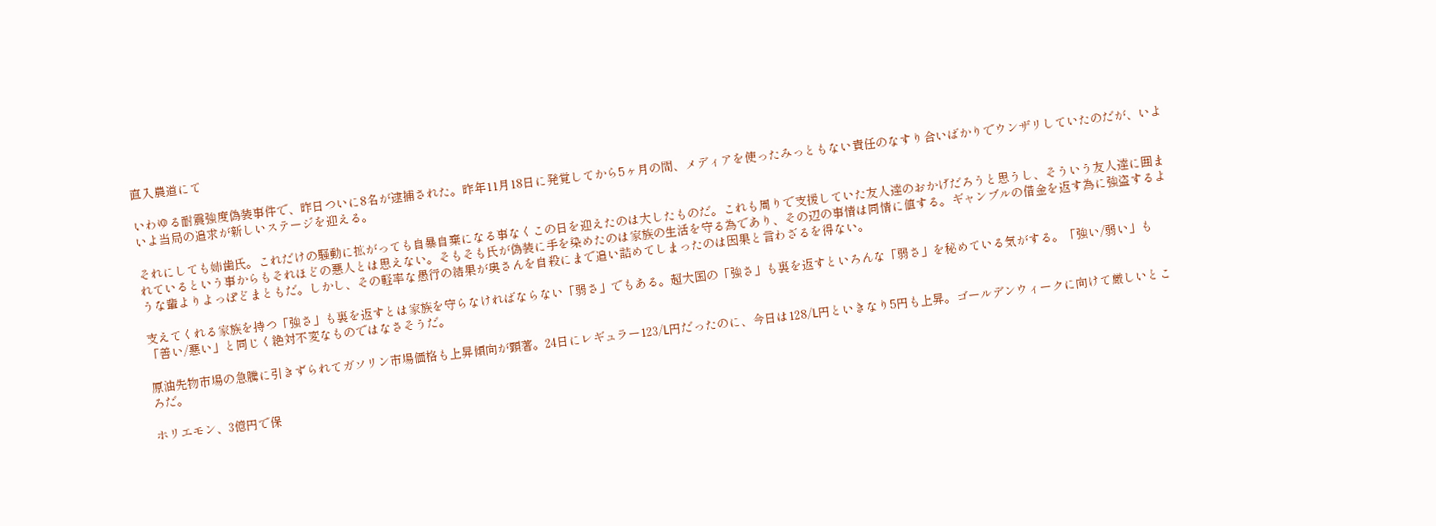直入農道にて

いわゆる耐震強度偽装事件で、昨日ついに8名が逮捕された。昨年11月18日に発覚してから5ヶ月の間、メディアを使ったみっともない責任のなすり合いばかりでウンザリしていたのだが、いよいよ当局の追求が新しいステージを迎える。

それにしても姉歯氏。これだけの騒動に拡がっても自暴自棄になる事なくこの日を迎えたのは大したものだ。これも周りで支援していた友人達のおかげだろうと思うし、そういう友人達に囲まれているという事からもそれほどの悪人とは思えない。そもそも氏が偽装に手を染めたのは家族の生活を守る為であり、その辺の事情は同情に値する。ギャンブルの借金を返す為に強盗するような輩よりよっぽどまともだ。しかし、その軽率な愚行の結果が奥さんを自殺にまで追い詰めてしまったのは因果と言わざるを得ない。

支えてくれる家族を持つ「強さ」も裏を返すとは家族を守らなければならない「弱さ」でもある。超大国の「強さ」も裏を返すといろんな「弱さ」を秘めている気がする。「強い/弱い」も「善い/悪い」と同じく絶対不変なものではなさそうだ。

原油先物市場の急騰に引きずられてガソリン市場価格も上昇傾向が顕著。24日にレギュラー123/L円だったのに、今日は128/L円といきなり5円も上昇。ゴールデンウィークに向けて厳しいところだ。

ホリエモン、3億円で保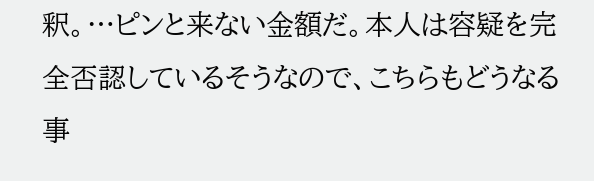釈。…ピンと来ない金額だ。本人は容疑を完全否認しているそうなので、こちらもどうなる事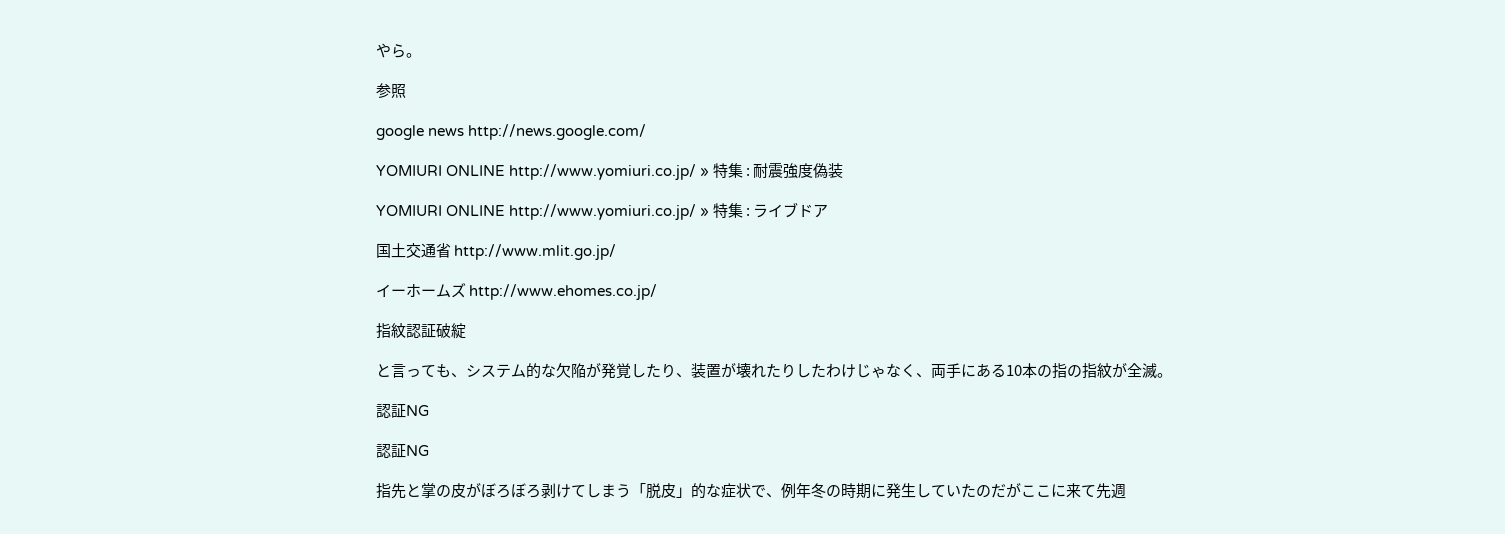やら。

参照

google news http://news.google.com/

YOMIURI ONLINE http://www.yomiuri.co.jp/ » 特集 : 耐震強度偽装

YOMIURI ONLINE http://www.yomiuri.co.jp/ » 特集 : ライブドア

国土交通省 http://www.mlit.go.jp/

イーホームズ http://www.ehomes.co.jp/

指紋認証破綻

と言っても、システム的な欠陥が発覚したり、装置が壊れたりしたわけじゃなく、両手にある10本の指の指紋が全滅。

認証NG

認証NG

指先と掌の皮がぼろぼろ剥けてしまう「脱皮」的な症状で、例年冬の時期に発生していたのだがここに来て先週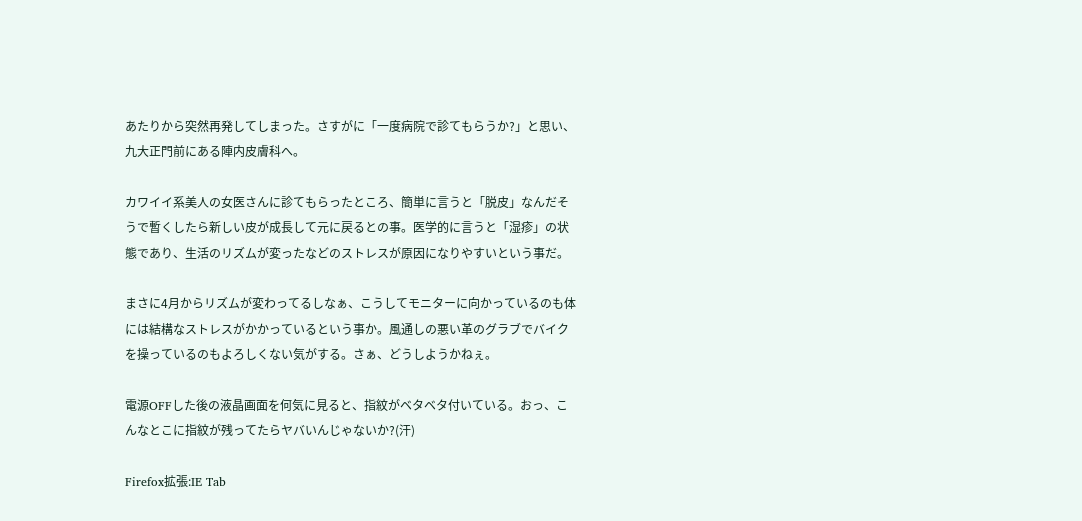あたりから突然再発してしまった。さすがに「一度病院で診てもらうか?」と思い、九大正門前にある陣内皮膚科へ。

カワイイ系美人の女医さんに診てもらったところ、簡単に言うと「脱皮」なんだそうで暫くしたら新しい皮が成長して元に戻るとの事。医学的に言うと「湿疹」の状態であり、生活のリズムが変ったなどのストレスが原因になりやすいという事だ。

まさに4月からリズムが変わってるしなぁ、こうしてモニターに向かっているのも体には結構なストレスがかかっているという事か。風通しの悪い革のグラブでバイクを操っているのもよろしくない気がする。さぁ、どうしようかねぇ。

電源OFFした後の液晶画面を何気に見ると、指紋がベタベタ付いている。おっ、こんなとこに指紋が残ってたらヤバいんじゃないか?(汗)

Firefox拡張:IE Tab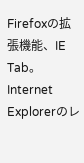Firefoxの拡張機能、IE Tab。Internet Explorerのレ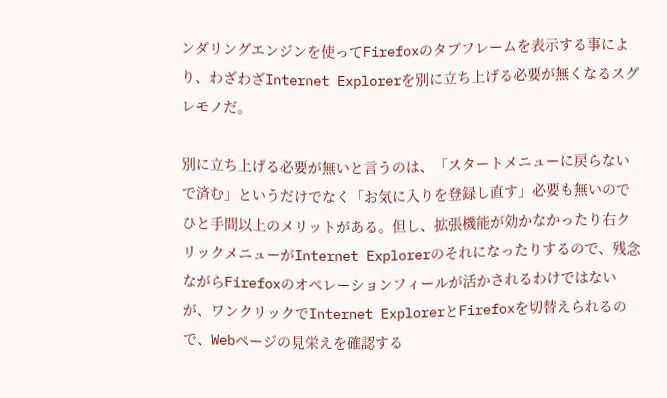ンダリングエンジンを使ってFirefoxのタブフレームを表示する事により、わざわざInternet Explorerを別に立ち上げる必要が無くなるスグレモノだ。

別に立ち上げる必要が無いと言うのは、「スタートメニューに戻らないで済む」というだけでなく「お気に入りを登録し直す」必要も無いのでひと手間以上のメリットがある。但し、拡張機能が効かなかったり右クリックメニューがInternet Explorerのそれになったりするので、残念ながらFirefoxのオペレーションフィールが活かされるわけではないが、ワンクリックでInternet ExplorerとFirefoxを切替えられるので、Webページの見栄えを確認する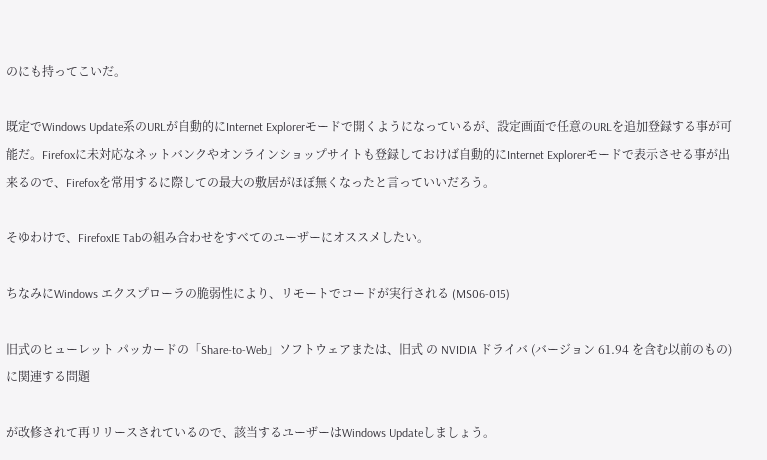のにも持ってこいだ。

既定でWindows Update系のURLが自動的にInternet Explorerモードで開くようになっているが、設定画面で任意のURLを追加登録する事が可能だ。Firefoxに未対応なネットバンクやオンラインショップサイトも登録しておけば自動的にInternet Explorerモードで表示させる事が出来るので、Firefoxを常用するに際しての最大の敷居がほぼ無くなったと言っていいだろう。

そゆわけで、FirefoxIE Tabの組み合わせをすべてのユーザーにオススメしたい。

ちなみにWindows エクスプローラの脆弱性により、リモートでコードが実行される (MS06-015)

旧式のヒューレット パッカードの「Share-to-Web」ソフトウェアまたは、旧式 の NVIDIA ドライバ (バージョン 61.94 を含む以前のもの) に関連する問題

が改修されて再リリースされているので、該当するユーザーはWindows Updateしましょう。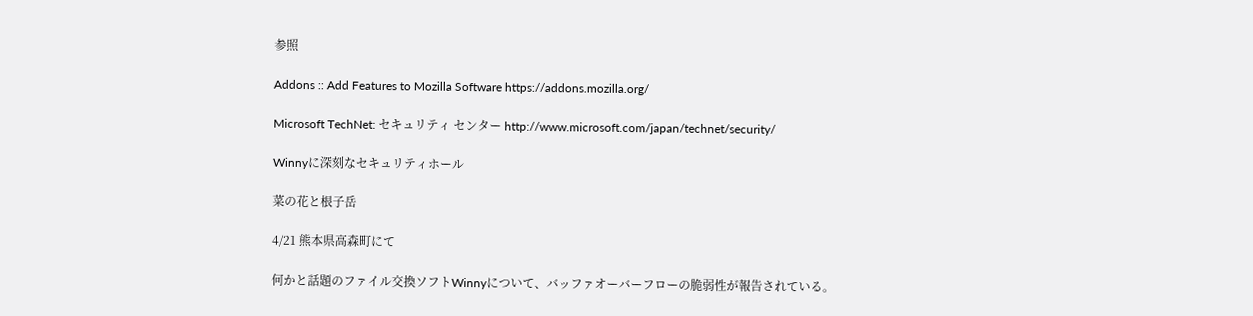参照

Addons :: Add Features to Mozilla Software https://addons.mozilla.org/

Microsoft TechNet: セキュリティ センター http://www.microsoft.com/japan/technet/security/

Winnyに深刻なセキュリティホール

菜の花と根子岳

4/21 熊本県高森町にて

何かと話題のファイル交換ソフトWinnyについて、バッファオーバーフローの脆弱性が報告されている。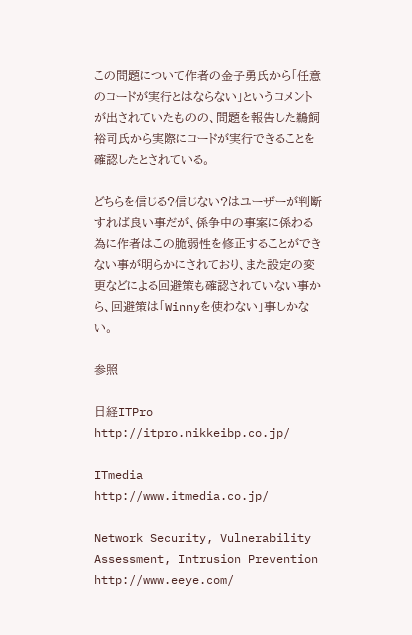この問題について作者の金子勇氏から「任意のコードが実行とはならない」というコメントが出されていたものの、問題を報告した鵜飼裕司氏から実際にコードが実行できることを確認したとされている。

どちらを信じる?信じない?はユーザーが判断すれば良い事だが、係争中の事案に係わる為に作者はこの脆弱性を修正することができない事が明らかにされており、また設定の変更などによる回避策も確認されていない事から、回避策は「Winnyを使わない」事しかない。

参照

日経ITPro http://itpro.nikkeibp.co.jp/

ITmedia http://www.itmedia.co.jp/

Network Security, Vulnerability Assessment, Intrusion Prevention http://www.eeye.com/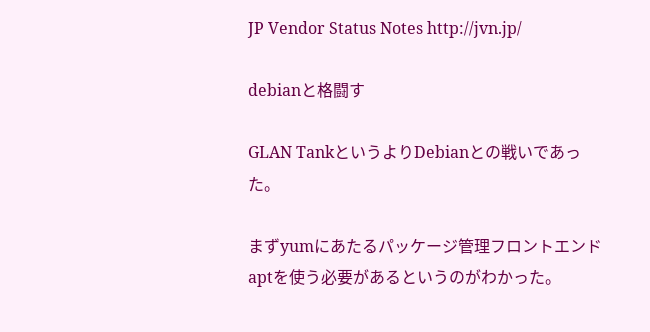JP Vendor Status Notes http://jvn.jp/

debianと格闘す

GLAN TankというよりDebianとの戦いであった。

まずyumにあたるパッケージ管理フロントエンドaptを使う必要があるというのがわかった。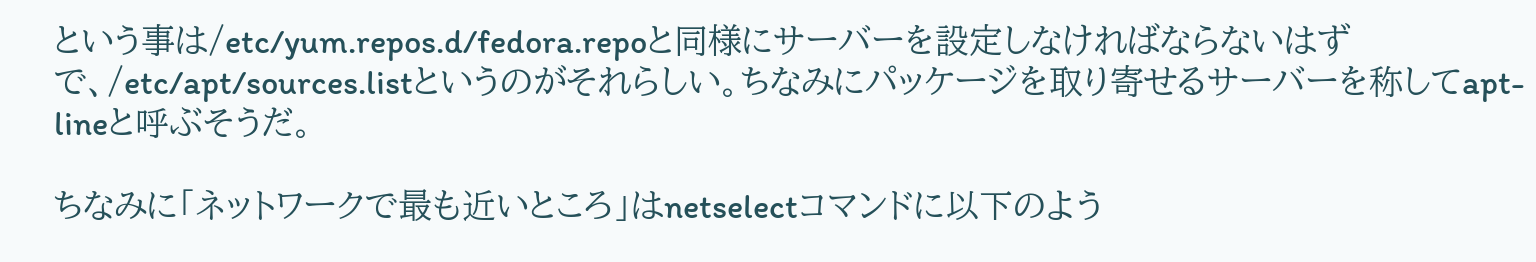という事は/etc/yum.repos.d/fedora.repoと同様にサーバーを設定しなければならないはずで、/etc/apt/sources.listというのがそれらしい。ちなみにパッケージを取り寄せるサーバーを称してapt-lineと呼ぶそうだ。

ちなみに「ネットワークで最も近いところ」はnetselectコマンドに以下のよう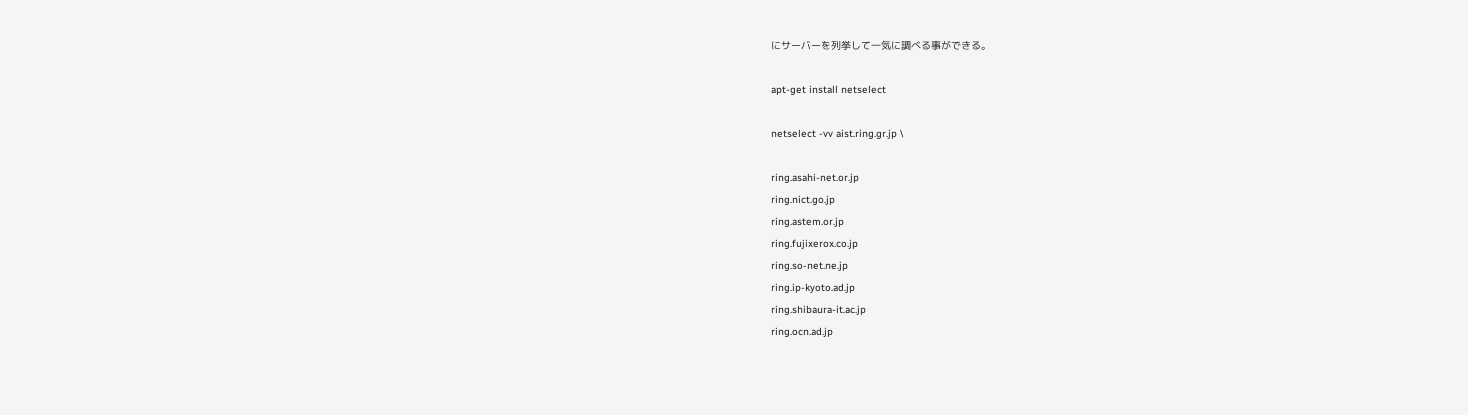にサーバーを列挙して一気に調べる事ができる。

apt-get install netselect

netselect -vv aist.ring.gr.jp \

ring.asahi-net.or.jp
ring.nict.go.jp
ring.astem.or.jp
ring.fujixerox.co.jp
ring.so-net.ne.jp
ring.ip-kyoto.ad.jp
ring.shibaura-it.ac.jp
ring.ocn.ad.jp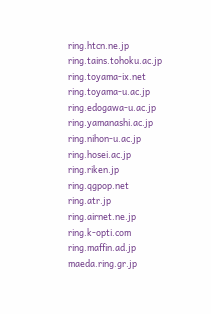ring.htcn.ne.jp
ring.tains.tohoku.ac.jp
ring.toyama-ix.net
ring.toyama-u.ac.jp
ring.edogawa-u.ac.jp
ring.yamanashi.ac.jp
ring.nihon-u.ac.jp
ring.hosei.ac.jp
ring.riken.jp
ring.qgpop.net
ring.atr.jp
ring.airnet.ne.jp
ring.k-opti.com
ring.maffin.ad.jp
maeda.ring.gr.jp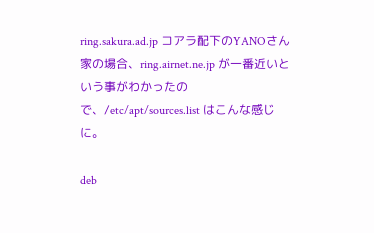ring.sakura.ad.jp コアラ配下のYANOさん家の場合、ring.airnet.ne.jp が一番近いという事がわかったので、/etc/apt/sources.list はこんな感じに。

deb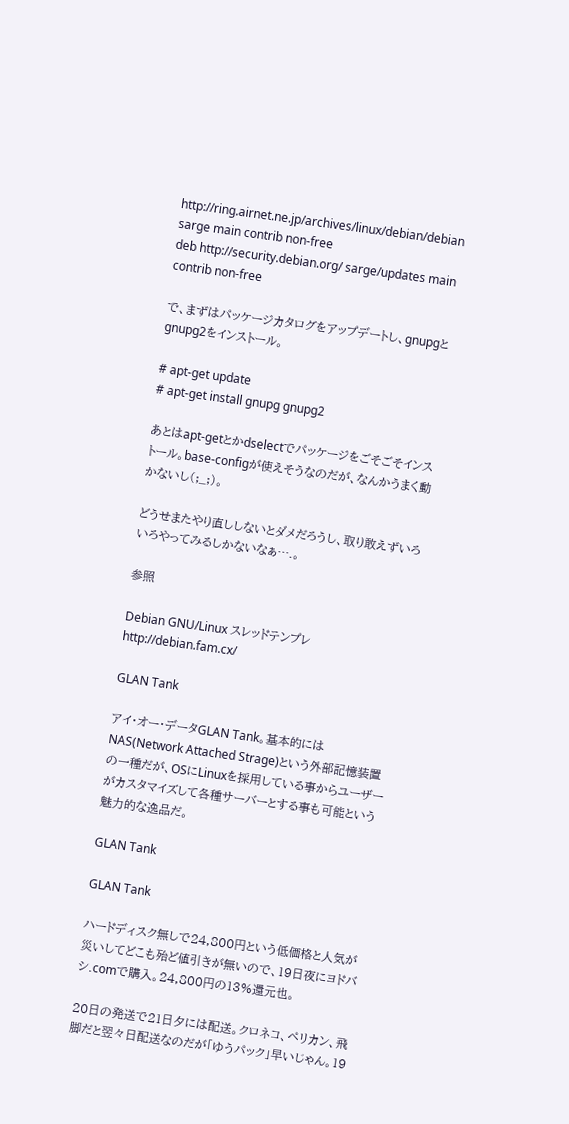http://ring.airnet.ne.jp/archives/linux/debian/debian sarge main contrib non-free
deb http://security.debian.org/ sarge/updates main contrib non-free

で、まずはパッケージカタログをアップデートし、gnupgとgnupg2をインストール。

# apt-get update
# apt-get install gnupg gnupg2

あとはapt-getとかdselectでパッケージをごそごそインストール。base-configが使えそうなのだが、なんかうまく動かないし(;_;)。

どうせまたやり直ししないとダメだろうし、取り敢えずいろいろやってみるしかないなぁ….。

参照

Debian GNU/Linux スレッドテンプレ http://debian.fam.cx/

GLAN Tank

アイ・オー・データGLAN Tank。基本的にはNAS(Network Attached Strage)という外部記憶装置の一種だが、OSにLinuxを採用している事からユーザーがカスタマイズして各種サーバーとする事も可能という魅力的な逸品だ。

GLAN Tank

GLAN Tank

ハードディスク無しで24,800円という低価格と人気が災いしてどこも殆ど値引きが無いので、19日夜にヨドバシ.comで購入。24,800円の13%還元也。

20日の発送で21日夕には配送。クロネコ、ペリカン、飛脚だと翌々日配送なのだが「ゆうパック」早いじゃん。19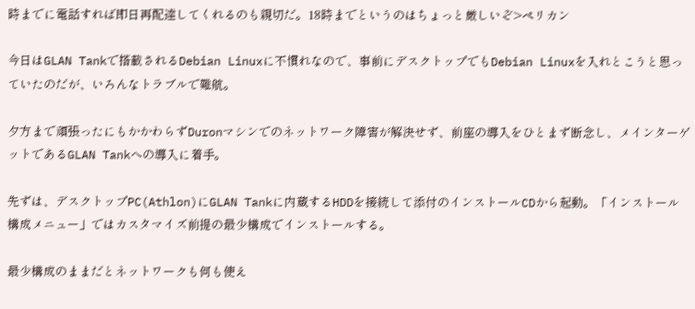時までに電話すれば即日再配達してくれるのも親切だ。18時までというのはちょっと厳しいぞ>ペリカン

今日はGLAN Tankで搭載されるDebian Linuxに不慣れなので、事前にデスクトップでもDebian Linuxを入れとこうと思っていたのだが、いろんなトラブルで難航。

夕方まで頑張ったにもかかわらずDuronマシンでのネットワーク障害が解決せず、前座の導入をひとまず断念し、メインターゲットであるGLAN Tankへの導入に着手。

先ずは、デスクトップPC(Athlon)にGLAN Tankに内蔵するHDDを接続して添付のインストールCDから起動。「インストール構成メニュー」ではカスタマイズ前提の最少構成でインストールする。

最少構成のままだとネットワークも何も使え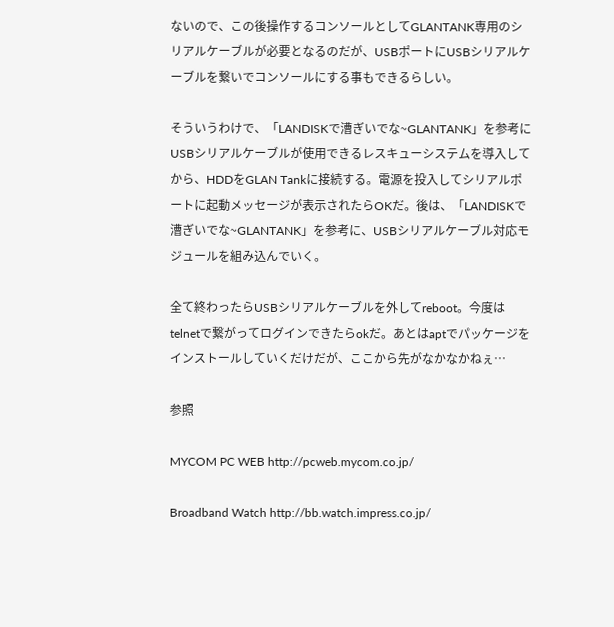ないので、この後操作するコンソールとしてGLANTANK専用のシリアルケーブルが必要となるのだが、USBポートにUSBシリアルケーブルを繋いでコンソールにする事もできるらしい。

そういうわけで、「LANDISKで漕ぎいでな~GLANTANK」を参考にUSBシリアルケーブルが使用できるレスキューシステムを導入してから、HDDをGLAN Tankに接続する。電源を投入してシリアルポートに起動メッセージが表示されたらOKだ。後は、「LANDISKで漕ぎいでな~GLANTANK」を参考に、USBシリアルケーブル対応モジュールを組み込んでいく。

全て終わったらUSBシリアルケーブルを外してreboot。今度はtelnetで繋がってログインできたらokだ。あとはaptでパッケージをインストールしていくだけだが、ここから先がなかなかねぇ…

参照

MYCOM PC WEB http://pcweb.mycom.co.jp/

Broadband Watch http://bb.watch.impress.co.jp/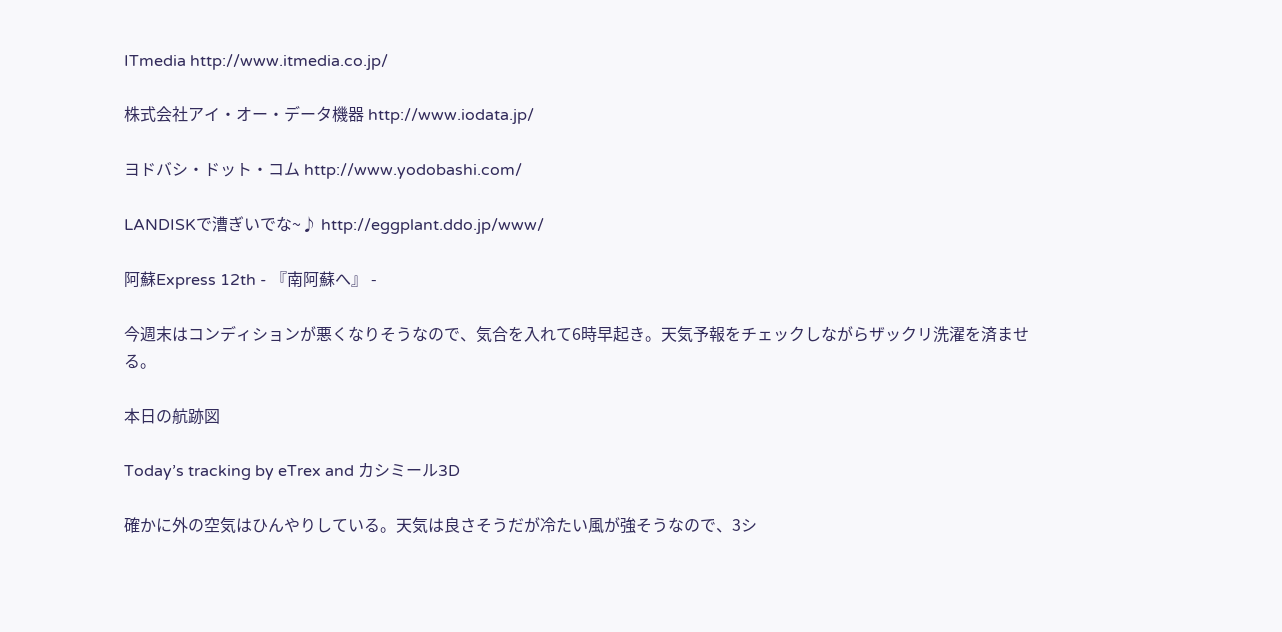ITmedia http://www.itmedia.co.jp/

株式会社アイ・オー・データ機器 http://www.iodata.jp/

ヨドバシ・ドット・コム http://www.yodobashi.com/

LANDISKで漕ぎいでな~♪ http://eggplant.ddo.jp/www/

阿蘇Express 12th - 『南阿蘇へ』 -

今週末はコンディションが悪くなりそうなので、気合を入れて6時早起き。天気予報をチェックしながらザックリ洗濯を済ませる。

本日の航跡図

Today’s tracking by eTrex and カシミール3D

確かに外の空気はひんやりしている。天気は良さそうだが冷たい風が強そうなので、3シ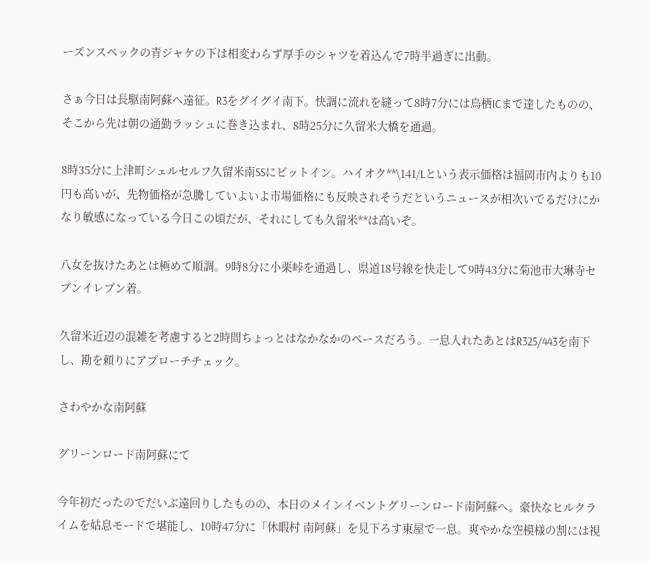ーズンスペックの青ジャケの下は相変わらず厚手のシャツを着込んで7時半過ぎに出動。

さぁ今日は長駆南阿蘇へ遠征。R3をグイグイ南下。快調に流れを縫って8時7分には鳥栖ICまで達したものの、そこから先は朝の通勤ラッシュに巻き込まれ、8時25分に久留米大橋を通過。

8時35分に上津町シェルセルフ久留米南SSにピットイン。ハイオク**\141/Lという表示価格は福岡市内よりも10円も高いが、先物価格が急騰していよいよ市場価格にも反映されそうだというニュースが相次いでるだけにかなり敏感になっている今日この頃だが、それにしても久留米**は高いぞ。

八女を抜けたあとは極めて順調。9時8分に小栗峠を通過し、県道18号線を快走して9時43分に菊池市大琳寺セブンイレブン着。

久留米近辺の混雑を考慮すると2時間ちょっとはなかなかのペースだろう。一息入れたあとはR325/443を南下し、勘を頼りにアプローチチェック。

さわやかな南阿蘇

グリーンロード南阿蘇にて

今年初だったのでだいぶ遠回りしたものの、本日のメインイベントグリーンロード南阿蘇へ。豪快なヒルクライムを姑息モードで堪能し、10時47分に「休暇村 南阿蘇」を見下ろす東屋で一息。爽やかな空模様の割には視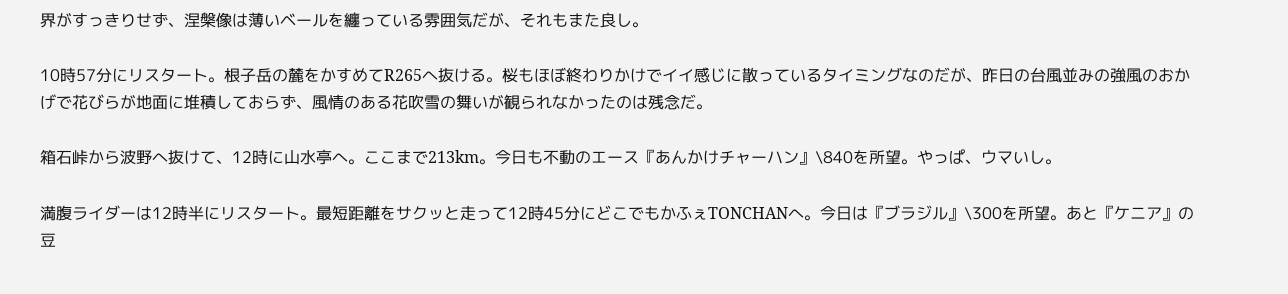界がすっきりせず、涅槃像は薄いベールを纏っている雰囲気だが、それもまた良し。

10時57分にリスタート。根子岳の麓をかすめてR265へ抜ける。桜もほぼ終わりかけでイイ感じに散っているタイミングなのだが、昨日の台風並みの強風のおかげで花びらが地面に堆積しておらず、風情のある花吹雪の舞いが観られなかったのは残念だ。

箱石峠から波野へ抜けて、12時に山水亭へ。ここまで213km。今日も不動のエース『あんかけチャーハン』\840を所望。やっぱ、ウマいし。

満腹ライダーは12時半にリスタート。最短距離をサクッと走って12時45分にどこでもかふぇTONCHANへ。今日は『ブラジル』\300を所望。あと『ケニア』の豆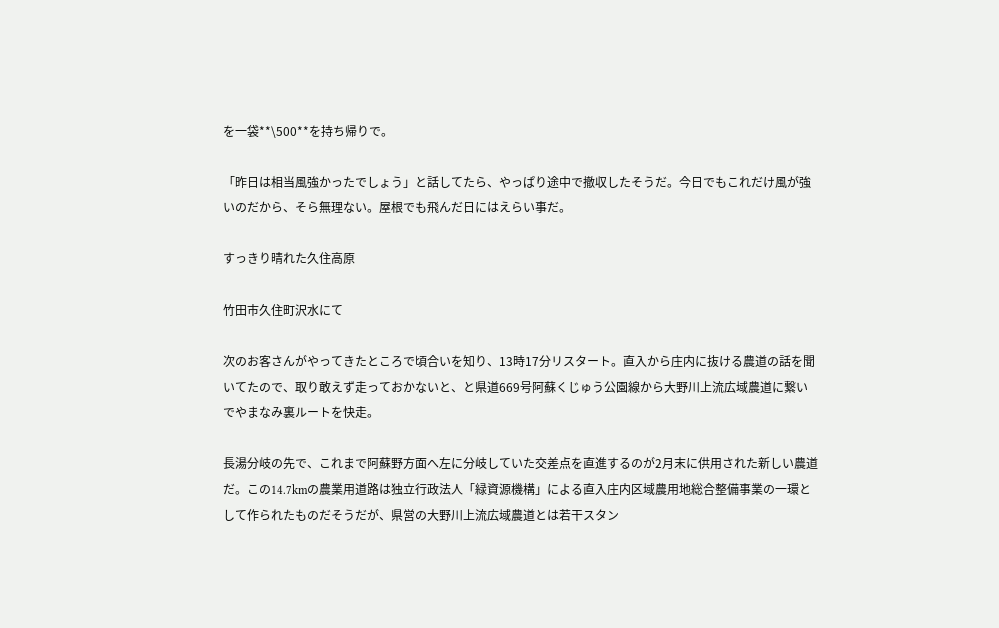を一袋**\500**を持ち帰りで。

「昨日は相当風強かったでしょう」と話してたら、やっぱり途中で撤収したそうだ。今日でもこれだけ風が強いのだから、そら無理ない。屋根でも飛んだ日にはえらい事だ。

すっきり晴れた久住高原

竹田市久住町沢水にて

次のお客さんがやってきたところで頃合いを知り、13時17分リスタート。直入から庄内に抜ける農道の話を聞いてたので、取り敢えず走っておかないと、と県道669号阿蘇くじゅう公園線から大野川上流広域農道に繋いでやまなみ裏ルートを快走。

長湯分岐の先で、これまで阿蘇野方面へ左に分岐していた交差点を直進するのが2月末に供用された新しい農道だ。この14.7kmの農業用道路は独立行政法人「緑資源機構」による直入庄内区域農用地総合整備事業の一環として作られたものだそうだが、県営の大野川上流広域農道とは若干スタン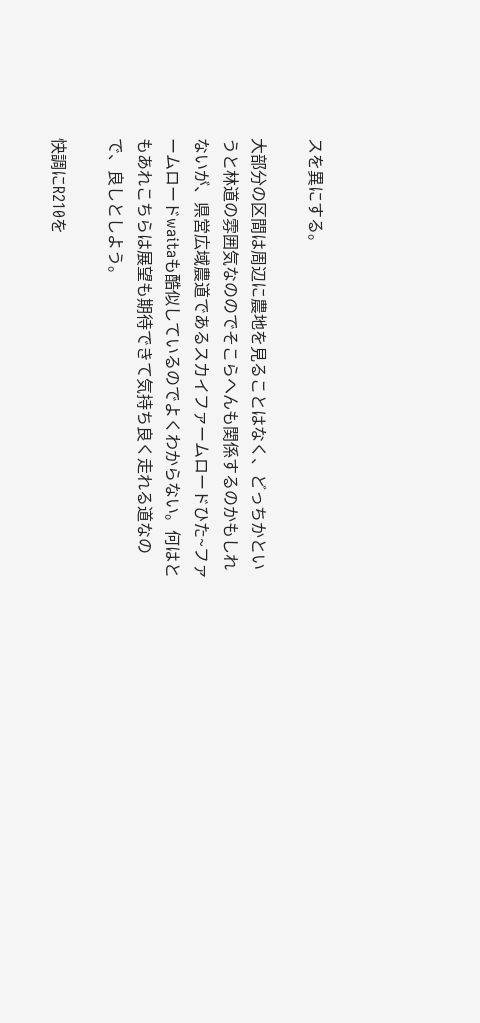スを異にする。

大部分の区間は周辺に農地を見ることはなく、どっちかというと林道の雰囲気なののでそこらへんも関係するのかもしれないが、県営広域農道であるスカイファームロードひた~ファームロードwaitaも酷似しているのでよくわからない。何はともあれこちらは展望も期待できて気持ち良く走れる道なので、良しとしよう。

快調にR210を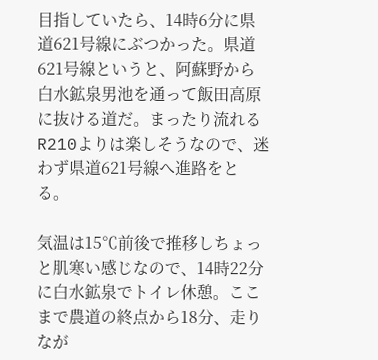目指していたら、14時6分に県道621号線にぶつかった。県道621号線というと、阿蘇野から白水鉱泉男池を通って飯田高原に抜ける道だ。まったり流れるR210よりは楽しそうなので、迷わず県道621号線へ進路をとる。

気温は15℃前後で推移しちょっと肌寒い感じなので、14時22分に白水鉱泉でトイレ休憩。ここまで農道の終点から18分、走りなが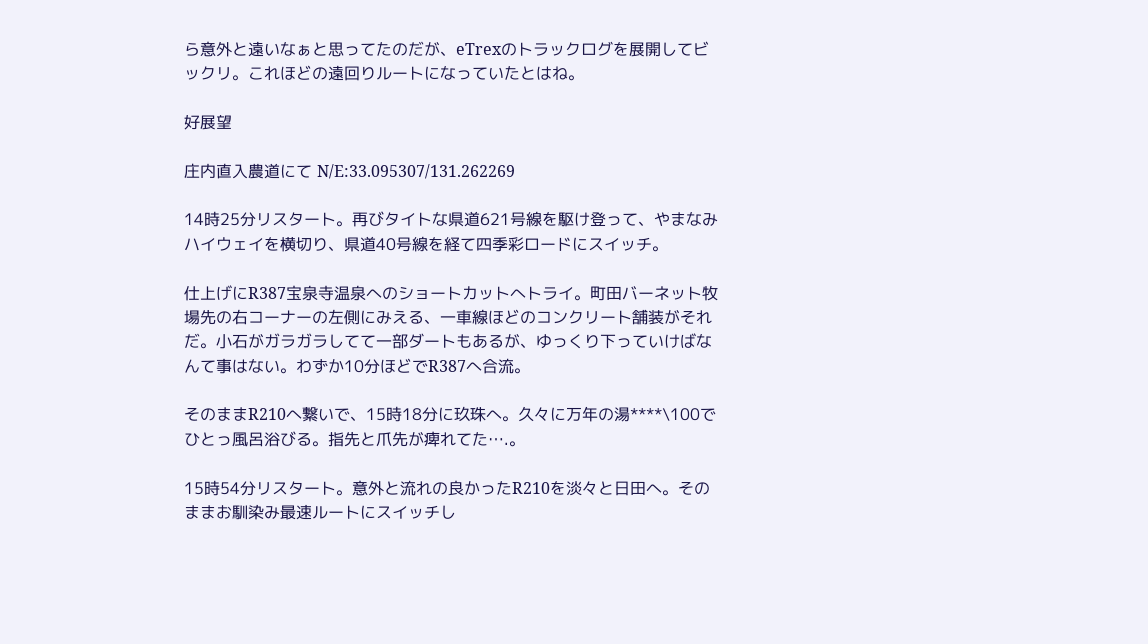ら意外と遠いなぁと思ってたのだが、eTrexのトラックログを展開してビックリ。これほどの遠回りルートになっていたとはね。

好展望

庄内直入農道にて N/E:33.095307/131.262269

14時25分リスタート。再びタイトな県道621号線を駆け登って、やまなみハイウェイを横切り、県道40号線を経て四季彩ロードにスイッチ。

仕上げにR387宝泉寺温泉へのショートカットへトライ。町田バーネット牧場先の右コーナーの左側にみえる、一車線ほどのコンクリート舗装がそれだ。小石がガラガラしてて一部ダートもあるが、ゆっくり下っていけばなんて事はない。わずか10分ほどでR387へ合流。

そのままR210へ繋いで、15時18分に玖珠へ。久々に万年の湯****\100でひとっ風呂浴びる。指先と爪先が痺れてた….。

15時54分リスタート。意外と流れの良かったR210を淡々と日田へ。そのままお馴染み最速ルートにスイッチし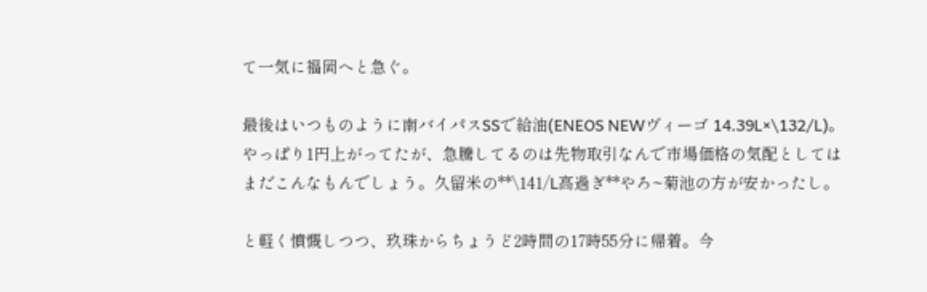て一気に福岡へと急ぐ。

最後はいつものように南バイパスSSで給油(ENEOS NEWヴィーゴ 14.39L×\132/L)。やっぱり1円上がってたが、急騰してるのは先物取引なんで市場価格の気配としてはまだこんなもんでしょう。久留米の**\141/L高過ぎ**やろ~菊池の方が安かったし。

と軽く憤慨しつつ、玖珠からちょうど2時間の17時55分に帰着。今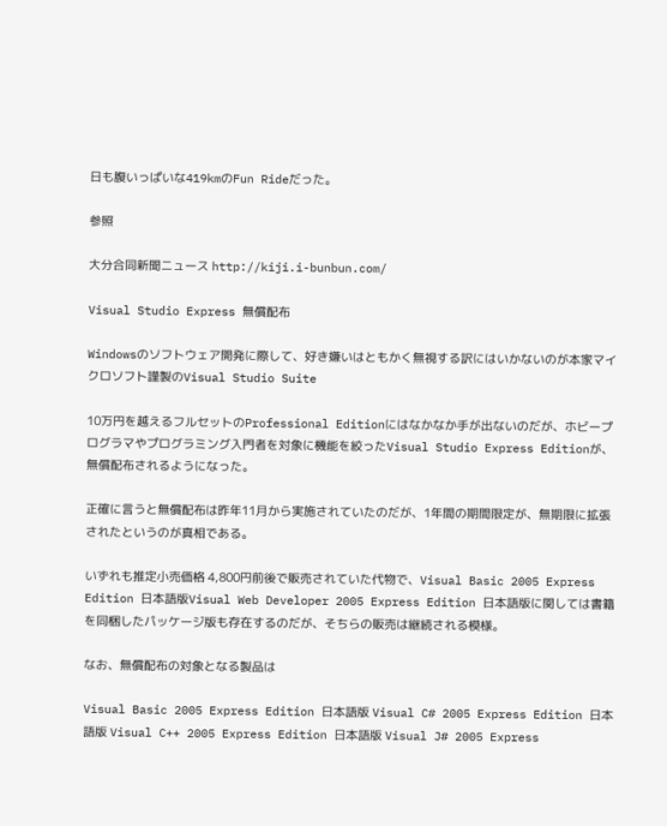日も腹いっぱいな419kmのFun Rideだった。

参照

大分合同新聞ニュース http://kiji.i-bunbun.com/

Visual Studio Express 無償配布

Windowsのソフトウェア開発に際して、好き嫌いはともかく無視する訳にはいかないのが本家マイクロソフト謹製のVisual Studio Suite

10万円を越えるフルセットのProfessional Editionにはなかなか手が出ないのだが、ホビープログラマやプログラミング入門者を対象に機能を絞ったVisual Studio Express Editionが、無償配布されるようになった。

正確に言うと無償配布は昨年11月から実施されていたのだが、1年間の期間限定が、無期限に拡張されたというのが真相である。

いずれも推定小売価格 4,800円前後で販売されていた代物で、Visual Basic 2005 Express Edition 日本語版Visual Web Developer 2005 Express Edition 日本語版に関しては書籍を同梱したパッケージ版も存在するのだが、そちらの販売は継続される模様。

なお、無償配布の対象となる製品は

Visual Basic 2005 Express Edition 日本語版 Visual C# 2005 Express Edition 日本語版 Visual C++ 2005 Express Edition 日本語版 Visual J# 2005 Express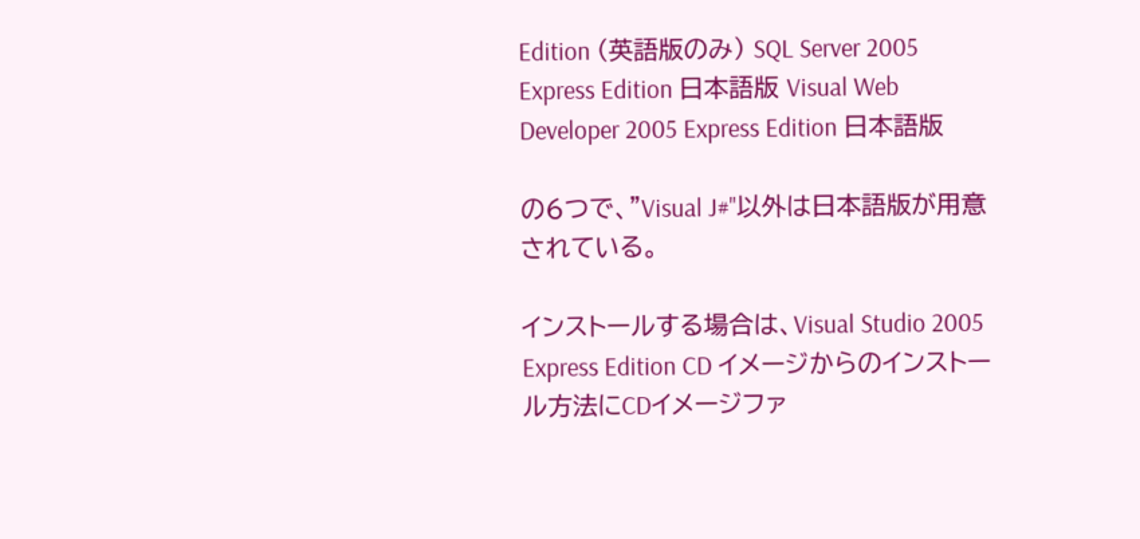Edition (英語版のみ) SQL Server 2005 Express Edition 日本語版 Visual Web Developer 2005 Express Edition 日本語版

の6つで、"Visual J#"以外は日本語版が用意されている。

インストールする場合は、Visual Studio 2005 Express Edition CD イメージからのインストール方法にCDイメージファ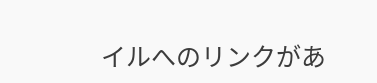イルへのリンクがあ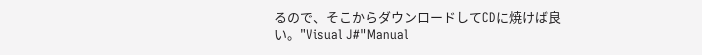るので、そこからダウンロードしてCDに焼けば良い。"Visual J#"Manual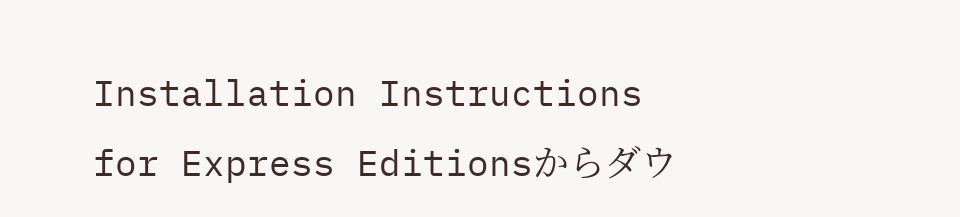Installation Instructions for Express Editionsからダウ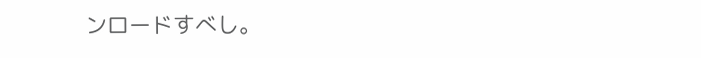ンロードすべし。